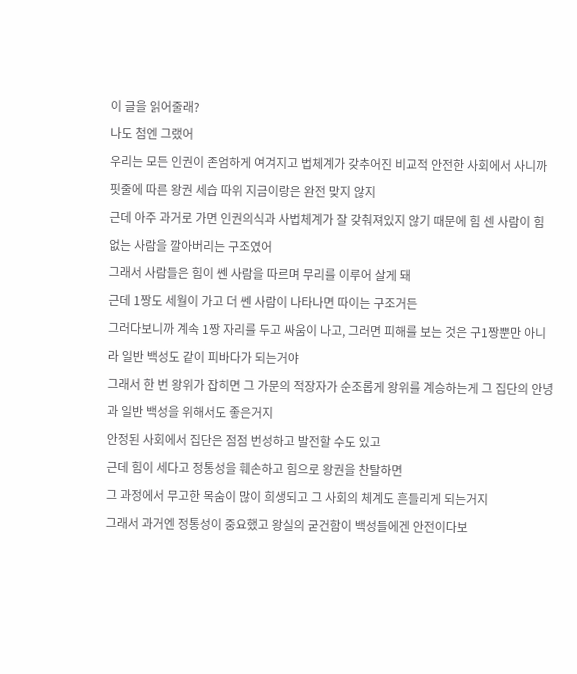이 글을 읽어줄래?
나도 첨엔 그랬어
우리는 모든 인권이 존엄하게 여겨지고 법체계가 갖추어진 비교적 안전한 사회에서 사니까 핏줄에 따른 왕권 세습 따위 지금이랑은 완전 맞지 않지
근데 아주 과거로 가면 인권의식과 사법체계가 잘 갖춰져있지 않기 때문에 힘 센 사람이 힘 없는 사람을 깔아버리는 구조였어
그래서 사람들은 힘이 쎈 사람을 따르며 무리를 이루어 살게 돼
근데 1짱도 세월이 가고 더 쎈 사람이 나타나면 따이는 구조거든
그러다보니까 계속 1짱 자리를 두고 싸움이 나고, 그러면 피해를 보는 것은 구1짱뿐만 아니라 일반 백성도 같이 피바다가 되는거야
그래서 한 번 왕위가 잡히면 그 가문의 적장자가 순조롭게 왕위를 계승하는게 그 집단의 안녕과 일반 백성을 위해서도 좋은거지
안정된 사회에서 집단은 점점 번성하고 발전할 수도 있고
근데 힘이 세다고 정통성을 훼손하고 힘으로 왕권을 찬탈하면
그 과정에서 무고한 목숨이 많이 희생되고 그 사회의 체계도 흔들리게 되는거지
그래서 과거엔 정통성이 중요했고 왕실의 굳건함이 백성들에겐 안전이다보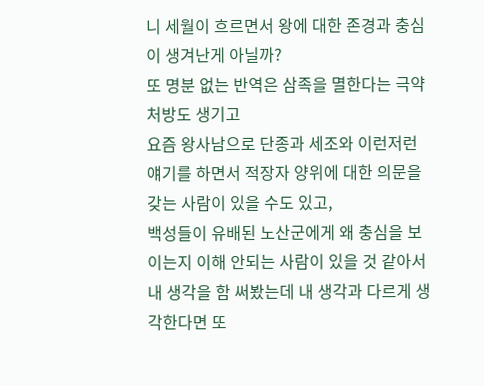니 세월이 흐르면서 왕에 대한 존경과 충심이 생겨난게 아닐까?
또 명분 없는 반역은 삼족을 멸한다는 극약처방도 생기고
요즘 왕사남으로 단종과 세조와 이런저런 얘기를 하면서 적장자 양위에 대한 의문을 갖는 사람이 있을 수도 있고,
백성들이 유배된 노산군에게 왜 충심을 보이는지 이해 안되는 사람이 있을 것 같아서 내 생각을 함 써봤는데 내 생각과 다르게 생각한다면 또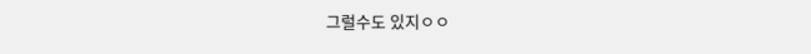그럴수도 있지ㅇㅇ